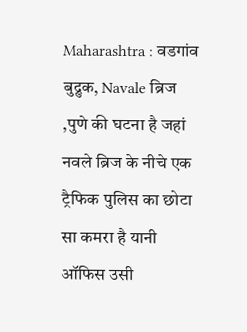Maharashtra : वडगांव बुद्रुक, Navale ब्रिज ,पुणे की घटना है जहां नवले ब्रिज के नीचे एक ट्रैफिक पुलिस का छोटा सा कमरा है यानी ऑफिस उसी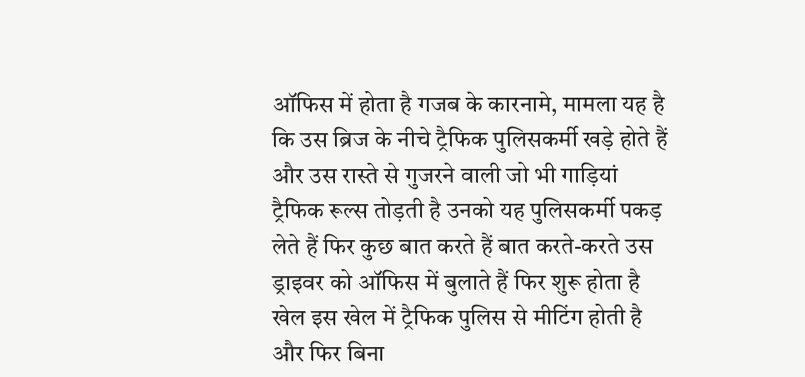ऑफिस में होता है गजब के कारनामे, मामला यह है कि उस ब्रिज के नीचे ट्रैफिक पुलिसकर्मी खड़े होते हैं और उस रास्ते से गुजरने वाली जो भी गाड़ियां ट्रैफिक रूल्स तोड़ती है उनको यह पुलिसकर्मी पकड़ लेते हैं फिर कुछ बात करते हैं बात करते-करते उस ड्राइवर को ऑफिस में बुलाते हैं फिर शुरू होता है खेल इस खेल में ट्रैफिक पुलिस से मीटिंग होती है और फिर बिना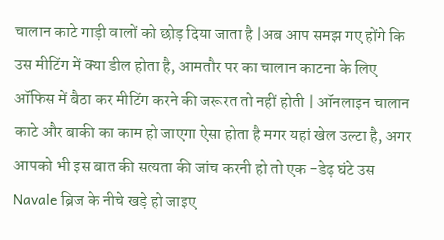चालान काटे गाड़ी वालों को छोड़ दिया जाता है |अब आप समझ गए होंगे कि उस मीटिंग में क्या डील होता है, आमतौर पर का चालान काटना के लिए ऑफिस में बैठा कर मीटिंग करने की जरूरत तो नहीं होती | ऑनलाइन चालान काटे और बाकी का काम हो जाएगा ऐसा होता है मगर यहां खेल उल्टा है, अगर आपको भी इस बात की सत्यता की जांच करनी हो तो एक -डेढ़ घंटे उस Navale ब्रिज के नीचे खड़े हो जाइए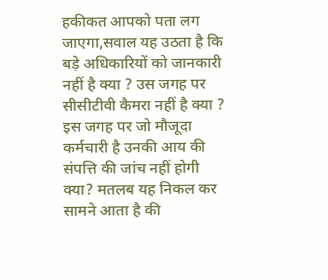हकीकत आपको पता लग जाएगा,सवाल यह उठता है कि बड़े अधिकारियों को जानकारी नहीं है क्या ? उस जगह पर सीसीटीवी कैमरा नहीं है क्या ? इस जगह पर जो मौजूदा कर्मचारी है उनकी आय की संपत्ति की जांच नहीं होगी क्या? मतलब यह निकल कर सामने आता है की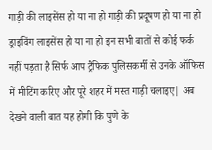गाड़ी की लाइसेंस हो या ना हो गाड़ी की प्रदूषण हो या ना हो ड्राइविंग लाइसेंस हो या ना हो इन सभी बातों से कोई फर्क नहीं पड़ता है सिर्फ आप ट्रैफिक पुलिसकर्मी से उनके ऑफिस में मीटिंग करिए और पूरे शहर में मस्त गाड़ी चलाइए| अब देखने वाली बात यह होगी कि पुणे के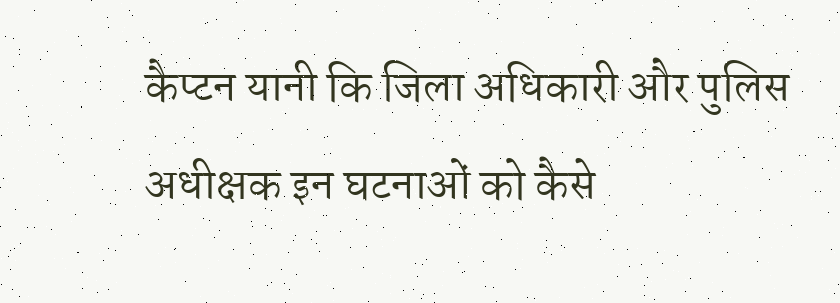कैप्टन यानी कि जिला अधिकारी और पुलिस अधीक्षक इन घटनाओं को कैसे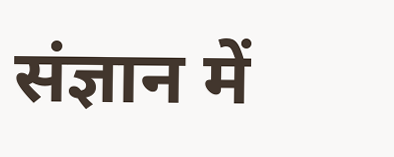संज्ञान में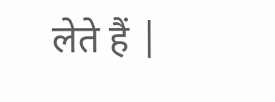लेते हैं |